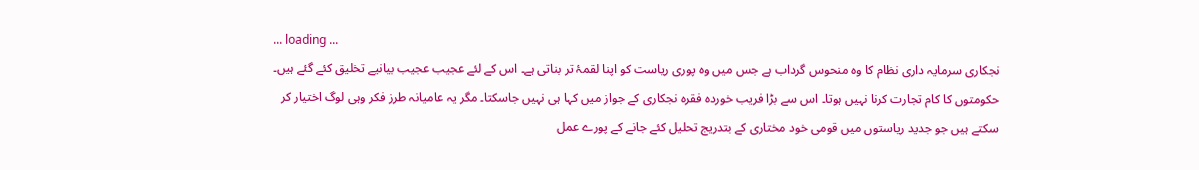... loading ...
نجکاری سرمایہ داری نظام کا وہ منحوس گرداب ہے جس میں وہ پوری ریاست کو اپنا لقمۂ تر بناتی ہے۔ اس کے لئے عجیب عجیب بیانیے تخلیق کئے گئے ہیں۔ حکومتوں کا کام تجارت کرنا نہیں ہوتا۔ اس سے بڑا فریب خوردہ فقرہ نجکاری کے جواز میں کہا ہی نہیں جاسکتا۔ مگر یہ عامیانہ طرز فکر وہی لوگ اختیار کر سکتے ہیں جو جدید ریاستوں میں قومی خود مختاری کے بتدریج تحلیل کئے جانے کے پورے عمل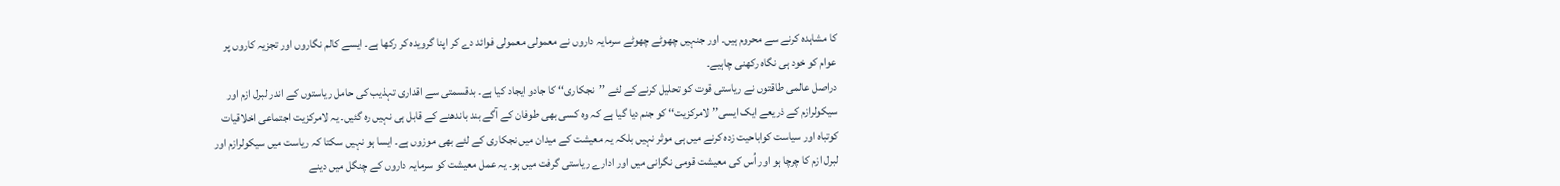کا مشاہدہ کرنے سے محروم ہیں۔ اور جنہیں چھوٹے چھوٹے سرمایہ داروں نے معمولی معمولی فوائد دے کر اپنا گرویدہ کر رکھا ہے۔ ایسے کالم نگاروں اور تجزیہ کاروں پر عوام کو خود ہی نگاہ رکھنی چاہیے۔
دراصل عالمی طاقتوں نے ریاستی قوت کو تحلیل کرنے کے لئے ’’نجکاری‘‘ کا جادو ایجاد کیا ہے۔ بدقسمتی سے اقداری تہذیب کی حامل ریاستوں کے اندر لبرل ازم اور سیکولرازم کے ذریعے ایک ایسی’’ لامرکزیت‘‘ کو جنم دیا گیا ہے کہ وہ کسی بھی طوفان کے آگے بند باندھنے کے قابل ہی نہیں رہ گئیں۔ یہ لامرکزیت اجتماعی اخلاقیات کوتباہ اور سیاست کواباحیت زدہ کرنے میں ہی موثر نہیں بلکہ یہ معیشت کے میدان میں نجکاری کے لئے بھی موزوں ہے۔ ایسا ہو نہیں سکتا کہ ریاست میں سیکولرازم اور لبرل ازم کا چرچا ہو اور اُس کی معیشت قومی نگرانی میں اور ادارے ریاستی گرفت میں ہو۔ یہ عمل معیشت کو سرمایہ داروں کے چنگل میں دینے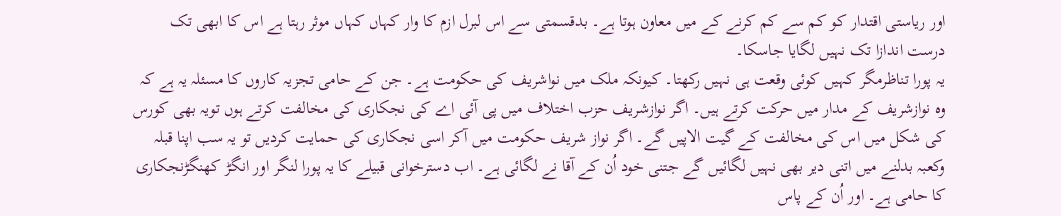اور ریاستی اقتدار کو کم سے کم کرنے کے میں معاون ہوتا ہے۔ بدقسمتی سے اس لبرل ازم کا وار کہاں کہاں موثر رہتا ہے اس کا ابھی تک درست اندازا تک نہیں لگایا جاسکا۔
یہ پورا تناظرمگر کہیں کوئی وقعت ہی نہیں رکھتا۔ کیونکہ ملک میں نواشریف کی حکومت ہے۔ جن کے حامی تجزیہ کاروں کا مسئلہ یہ ہے کہ وہ نوازشریف کے مدار میں حرکت کرتے ہیں۔ اگر نوازشریف حزب اختلاف میں پی آئی اے کی نجکاری کی مخالفت کرتے ہوں تویہ بھی کورس کی شکل میں اس کی مخالفت کے گیت الاپیں گے۔ اگر نواز شریف حکومت میں آکر اسی نجکاری کی حمایت کردیں تو یہ سب اپنا قبلہ وکعبہ بدلنے میں اتنی دیر بھی نہیں لگائیں گے جتنی خود اُن کے آقا نے لگائی ہے۔ اب دسترخوانی قبیلے کا یہ پورا لنگر اور انگڑ کھنگڑنجکاری کا حامی ہے۔ اور اُن کے پاس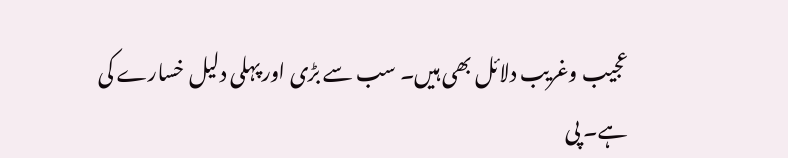عجیب وغریب دلائل بھی ہیں۔ سب سے بڑی اور پہلی دلیل خسارے کی ہے۔ پی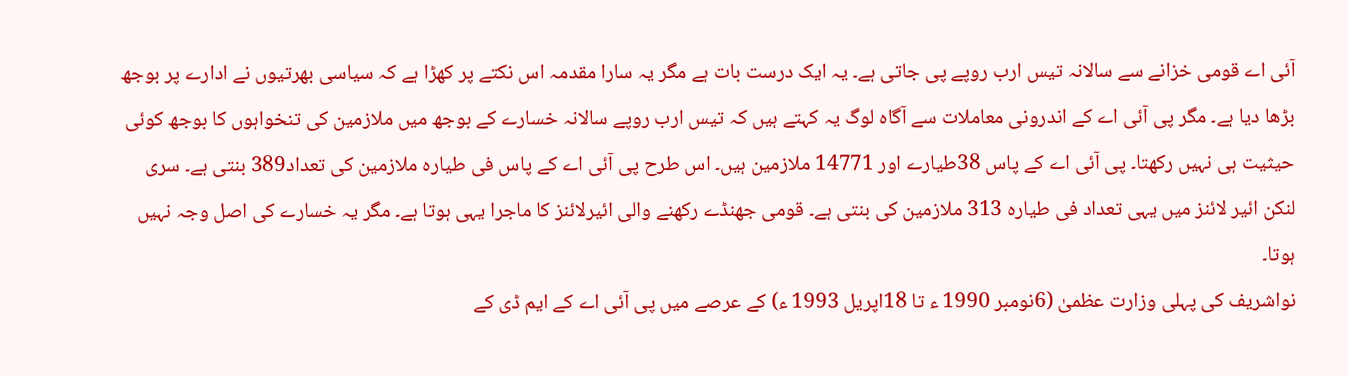آئی اے قومی خزانے سے سالانہ تیس ارب روپے پی جاتی ہے۔ یہ ایک درست بات ہے مگر یہ سارا مقدمہ اس نکتے پر کھڑا ہے کہ سیاسی بھرتیوں نے ادارے پر بوجھ بڑھا دیا ہے۔ مگر پی آئی اے کے اندرونی معاملات سے آگاہ لوگ یہ کہتے ہیں کہ تیس ارب روپے سالانہ خسارے کے بوجھ میں ملازمین کی تنخواہوں کا بوجھ کوئی حیثیت ہی نہیں رکھتا۔ پی آئی اے کے پاس 38طیارے اور 14771 ملازمین ہیں۔ اس طرح پی آئی اے کے پاس فی طیارہ ملازمین کی تعداد389 بنتی ہے۔ سری لنکن ائیر لائنز میں یہی تعداد فی طیارہ 313 ملازمین کی بنتی ہے۔ قومی جھنڈے رکھنے والی ائیرلائنز کا ماجرا یہی ہوتا ہے۔ مگر یہ خسارے کی اصل وجہ نہیں ہوتا۔
نواشریف کی پہلی وزارت عظمیٰ (6نومبر 1990 ء تا 18اپریل 1993 ء) کے عرصے میں پی آئی اے کے ایم ڈی کے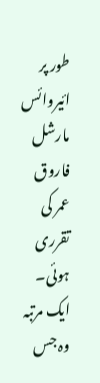طور پر ائیروائس مارشل فاروق عمر کی تقرری ہوئی۔ ایک مرتبہ وہ جس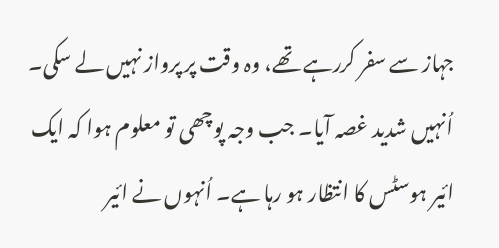جہاز سے سفر کررہے تھے، وہ وقت پر پرواز نہیں لے سکی۔ اُنہیں شدید غصہ آیا۔ جب وجہ پوچھی تو معلوم ہوا کہ ایک ائیر ہوسٹس کا انتظار ہو رہا ہے۔ اُنہوں نے ائیر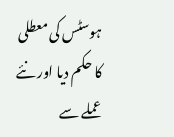ہوسٹس کی معطلی کا حکم دیا اور نئے عملے سے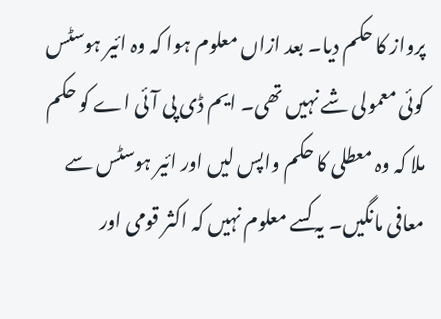پرواز کا حکم دیا۔ بعد ازاں معلوم ہوا کہ وہ ائیر ہوسٹس کوئی معمولی شے نہیں تھی۔ ایم ڈی پی آئی اے کو حکم ملا کہ وہ معطلی کا حکم واپس لیں اور ائیر ہوسٹس سے معافی مانگیں۔ یہ کسے معلوم نہیں کہ اکثر قومی اور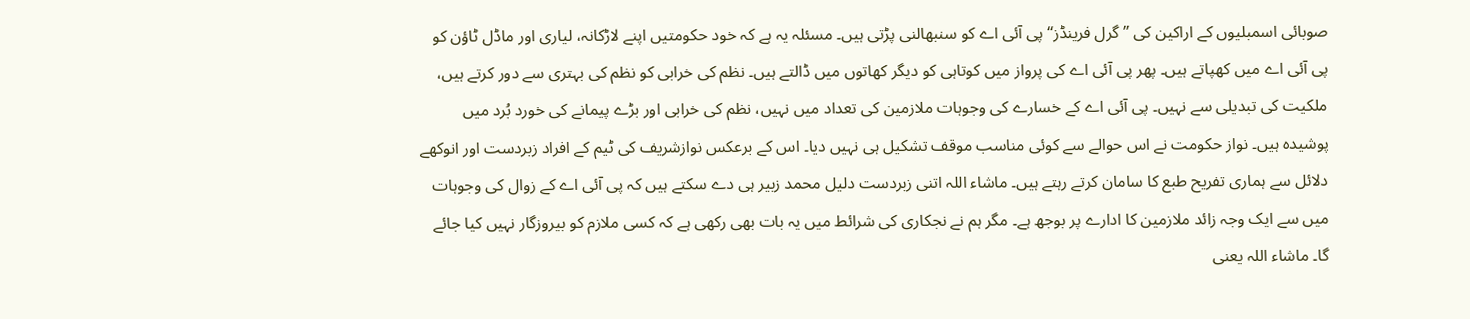صوبائی اسمبلیوں کے اراکین کی ’’گرل فرینڈز‘‘ پی آئی اے کو سنبھالنی پڑتی ہیں۔ مسئلہ یہ ہے کہ خود حکومتیں اپنے لاڑکانہ، لیاری اور ماڈل ٹاؤن کو پی آئی اے میں کھپاتے ہیں۔ پھر پی آئی اے کی پرواز میں کوتاہی کو دیگر کھاتوں میں ڈالتے ہیں۔ نظم کی خرابی کو نظم کی بہتری سے دور کرتے ہیں، ملکیت کی تبدیلی سے نہیں۔ پی آئی اے کے خسارے کی وجوہات ملازمین کی تعداد میں نہیں، نظم کی خرابی اور بڑے پیمانے کی خورد بُرد میں پوشیدہ ہیں۔ نواز حکومت نے اس حوالے سے کوئی مناسب موقف تشکیل ہی نہیں دیا۔ اس کے برعکس نوازشریف کی ٹیم کے افراد زبردست اور انوکھے دلائل سے ہماری تفریح طبع کا سامان کرتے رہتے ہیں۔ ماشاء اللہ اتنی زبردست دلیل محمد زبیر ہی دے سکتے ہیں کہ پی آئی اے کے زوال کی وجوہات میں سے ایک وجہ زائد ملازمین کا ادارے پر بوجھ ہے۔ مگر ہم نے نجکاری کی شرائط میں یہ بات بھی رکھی ہے کہ کسی ملازم کو بیروزگار نہیں کیا جائے گا۔ ماشاء اللہ یعنی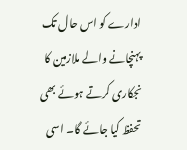ادارے کو اس حال تک پہنچانے والے ملازمین کا نجکاری کرتے ہوئے بھی تحفظ کیا جائے گا۔ اسی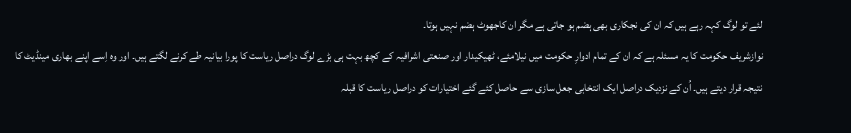لئے تو لوگ کہہ رہے ہیں کہ ان کی نجکاری بھی ہضم ہو جاتی ہے مگر ان کاجھوٹ ہضم نہیں ہوتا۔
نوازشریف حکومت کا یہ مسئلہ ہے کہ ان کے تمام ادوارِ حکومت میں نیلامئے، ٹھیکیدار اور صنعتی اشرافیہ کے کچھ بہت ہی بڑے لوگ دراصل ریاست کا پورا بیانیہ طے کرنے لگتے ہیں۔ اور وہ اِسے اپنے بھاری مینڈیٹ کا نتیجہ قرار دیتے ہیں۔ اُن کے نزدیک دراصل ایک انتخابی جعل سازی سے حاصل کئے گئے اختیارات کو دراصل ریاست کا قبلہ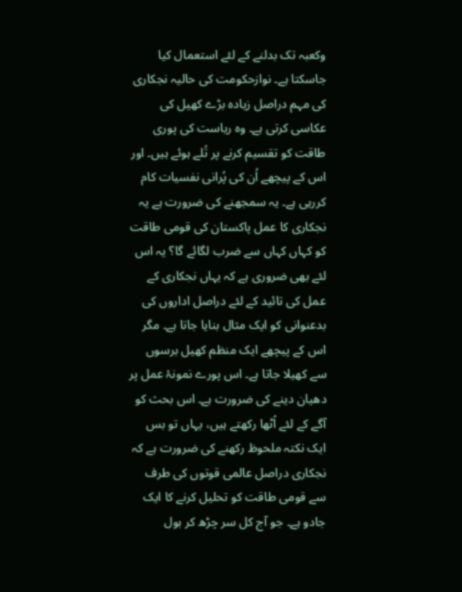وکعبہ تک بدلنے کے لئے استعمال کیا جاسکتا ہے۔ نوازحکومت کی حالیہ نجکاری کی مہم دراصل زیادہ بڑے کھیل کی عکاسی کرتی ہے۔ وہ ریاست کی پوری طاقت کو تقسیم کرنے پر تُلے ہوئے ہیں۔ اور اس کے پیچھے اُن کی پُرانی نفسیات کام کررہی ہے۔ یہ سمجھنے کی ضرورت ہے یہ نجکاری کا عمل پاکستان کی قومی طاقت کو کہاں کہاں سے ضرب لگائے گا؟ یہ اس لئے بھی ضروری ہے کہ یہاں نجکاری کے عمل کی تائید کے لئے دراصل اداروں کی بدعنوانی کو ایک مثال بنایا جاتا ہے۔ مگر اس کے پیچھے ایک منظم کھیل برسوں سے کھیلا جاتا ہے۔ اس پورے نمونۂ عمل پر دھیان دینے کی ضرورت ہے۔ اس بحث کو آگے کے لئے اُٹھا رکھتے ہیں، یہاں تو بس ایک نکتہ ملحوظ رکھنے کی ضرورت ہے کہ نجکاری دراصل عالمی قوتوں کی طرف سے قومی طاقت کو تحلیل کرنے کا ایک جادو ہے۔ جو آج کل سر چڑھ کر بول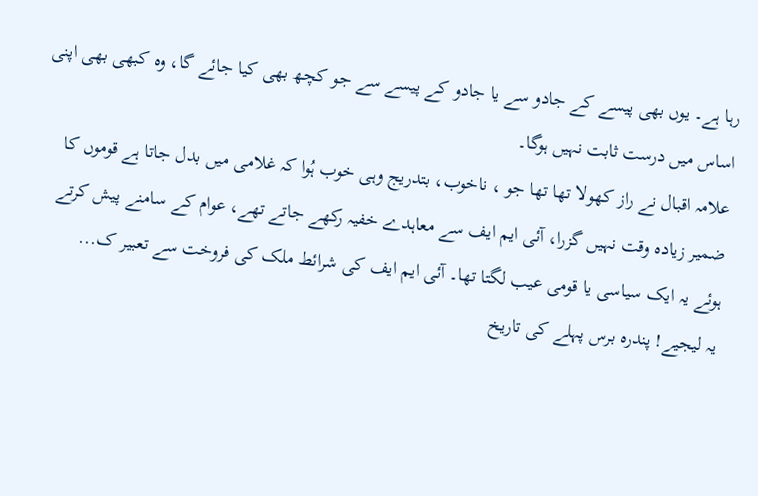رہا ہے۔ یوں بھی پیسے کے جادو سے یا جادو کے پیسے سے جو کچھ بھی کیا جائے گا، وہ کبھی بھی اپنی اساس میں درست ثابت نہیں ہوگا۔
علامہ اقبال نے راز کھولا تھا تھا جو ، ناخوب، بتدریج وہی خوب ہُوا کہ غلامی میں بدل جاتا ہے قوموں کا ضمیر زیادہ وقت نہیں گزرا، آئی ایم ایف سے معاہدے خفیہ رکھے جاتے تھے، عوام کے سامنے پیش کرتے ہوئے یہ ایک سیاسی یا قومی عیب لگتا تھا۔ آئی ایم ایف کی شرائط ملک کی فروخت سے تعبیر ک...
یہ لیجیے! پندرہ برس پہلے کی تاریخ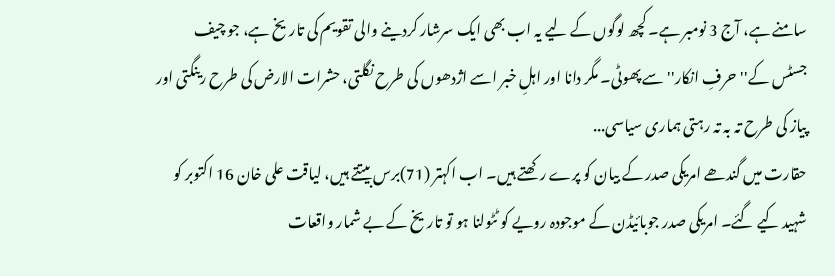سامنے ہے، آج 3 نومبر ہے۔ کچھ لوگوں کے لیے یہ اب بھی ایک سرشار کردینے والی تقویم کی تاریخ ہے، جو چیف جسٹس کے''حرفِ انکار'' سے پھوٹی۔ مگر دانا اور اہلِ خبر اسے اژدھوں کی طرح نگلتی، حشرات الارض کی طرح رینگتی اور پیاز کی طرح تہ بہ تہ رہتی ہماری سیاسی...
حقارت میں گندھے امریکی صدر کے بیان کو پرے رکھتے ہیں۔ اب اکہتر (71)برس بیتتے ہیں، لیاقت علی خان 16 اکتوبر کو شہید کیے گئے۔ امریکی صدر جوبائیڈن کے موجودہ رویے کو ٹٹولنا ہو تو تاریخ کے بے شمار واقعات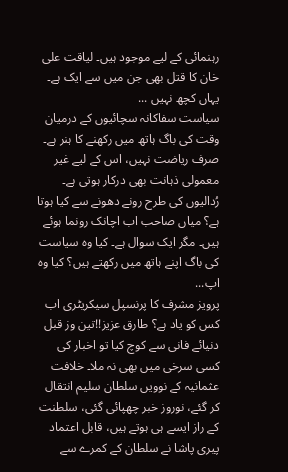رہنمائی کے لیے موجود ہیں۔ لیاقت علی خان کا قتل بھی جن میں سے ایک ہے۔ یہاں کچھ نہیں ...
سیاست سفاکانہ سچائیوں کے درمیان وقت کی باگ ہاتھ میں رکھنے کا ہنر ہے۔ صرف ریاضت نہیں، اس کے لیے غیر معمولی ذہانت بھی درکار ہوتی ہے۔ رُدالیوں کی طرح رونے دھونے سے کیا ہوتا ہے؟ میاں صاحب اب اچانک رونما ہوئے ہیں۔ مگر ایک سوال ہے۔ کیا وہ سیاست کی باگ اپنے ہاتھ میں رکھتے ہیں؟ کیا وہ اپ...
پرویز مشرف کا پرنسپل سیکریٹری اب کس کو یاد ہے؟ طارق عزیز!!تین وز قبل دنیائے فانی سے کوچ کیا تو اخبار کی کسی سرخی میں بھی نہ ملا۔ خلافت عثمانیہ کے نوویں سلطان سلیم انتقال کر گئے، نوروز خبر چھپائی گئی، سلطنت کے راز ایسے ہی ہوتے ہیں، قابل اعتماد پیری پاشا نے سلطان کے کمرے سے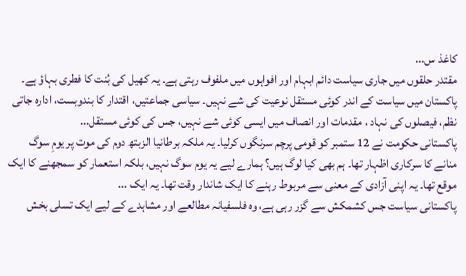کاغذ س...
مقتدر حلقوں میں جاری سیاست دائم ابہام اور افواہوں میں ملفوف رہتی ہے۔ یہ کھیل کی بُنت کا فطری بہاؤ ہے۔ پاکستان میں سیاست کے اندر کوئی مستقل نوعیت کی شے نہیں۔ سیاسی جماعتیں، اقتدار کا بندوبست، ادارہ جاتی نظم، فیصلوں کی نہاد ، مقدمات اور انصاف میں ایسی کوئی شے نہیں، جس کی کوئی مستقل...
پاکستانی حکومت نے 12 ستمبر کو قومی پرچم سرنگوں کرلیا۔ یہ ملکہ برطانیا الزبتھ دوم کی موت پر یومِ سوگ منانے کا سرکاری اظہار تھا۔ ہم بھی کیا لوگ ہیں؟ ہمارے لیے یہ یوم سوگ نہیں، بلکہ استعمار کو سمجھنے کا ایک موقع تھا۔ یہ اپنی آزادی کے معنی سے مربوط رہنے کا ایک شاندار وقت تھا۔ یہ ایک ...
پاکستانی سیاست جس کشمکش سے گزر رہی ہے، وہ فلسفیانہ مطالعے اور مشاہدے کے لیے ایک تسلی بخش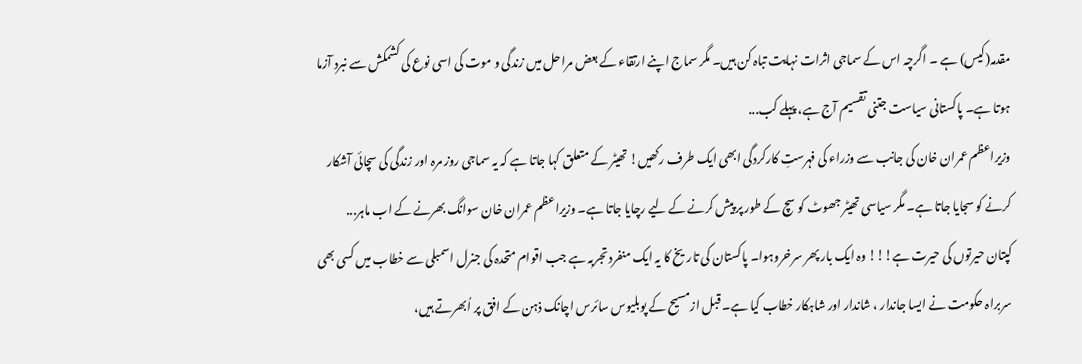مقدمہ(کیس) ہے ۔ اگرچہ اس کے سماجی اثرات نہایت تباہ کن ہیں۔ مگر سماج اپنے ارتقاء کے بعض مراحل میں زندگی و موت کی اسی نوع کی کشمکش سے نبرد آزما ہوتا ہے۔ پاکستانی سیاست جتنی تقسیم آج ہے، پہلے کب...
وزیراعظم عمران خان کی جانب سے وزراء کی فہرستِ کارکردگی ابھی ایک طرف رکھیں! تھیٹر کے متعلق کہا جاتا ہے کہ یہ سماجی روز مرہ اور زندگی کی سچائی آشکار کرنے کو سجایا جاتا ہے۔ مگر سیاسی تھیٹر جھوٹ کو سچ کے طور پر پیش کرنے کے لیے رچایا جاتا ہے۔ وزیراعظم عمران خان سوانگ بھرنے کے اب ماہر...
کپتان حیرتوں کی حیرت ہے!!! وہ ایک بار پھر سرخروہوا۔ پاکستان کی تاریخ کا یہ ایک منفرد تجربہ ہے جب اقوام متحدہ کی جنرل اسمبلی سے خطاب میں کسی بھی سربراہ حکومت نے ایسا جاندار ، شاندار اور شاہکار خطاب کیا ہے۔ قبل ازمسیح کے پوبلیوس سائرس اچانک ذہن کے افق پر اُبھرتے ہیں،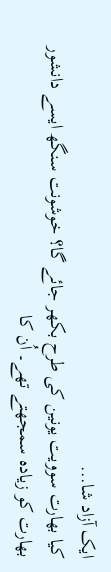ایک آزاد شا...
کیا بھارت سوویت یونین کی طرح بکھر جائے گا؟ خوشونت سنگھ ایسے دانشور بھارت کو زیادہ سمجھتے تھے۔ اُن کا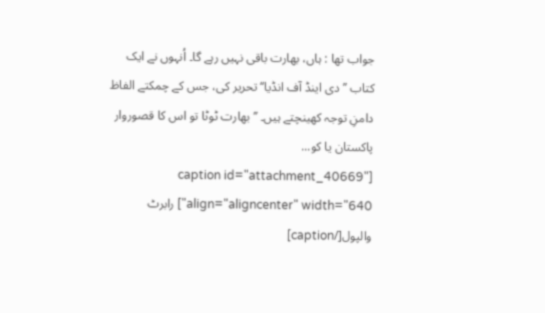جواب تھا : ہاں، بھارت باقی نہیں رہے گا۔ اُنہوں نے ایک کتاب ’’دی اینڈ آف انڈیا‘‘ تحریر کی، جس کے چمکتے الفاظ دامنِ توجہ کھینچتے ہیں۔ ’’بھارت ٹوٹا تو اس کا قصوروار پاکستان یا کو...
[caption id="attachment_40669" align="aligncenter" width="640"] رابرٹ والپول[/caption]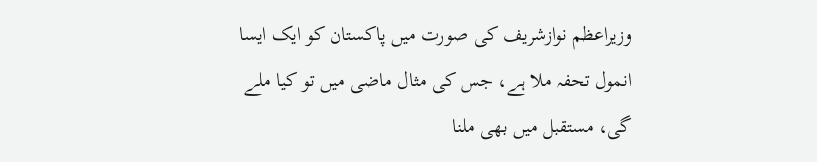وزیراعظم نوازشریف کی صورت میں پاکستان کو ایک ایسا انمول تحفہ ملا ہے، جس کی مثال ماضی میں تو کیا ملے گی، مستقبل میں بھی ملنا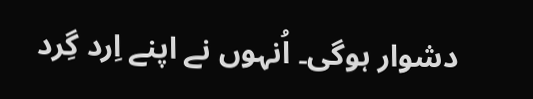دشوار ہوگی۔ اُنہوں نے اپنے اِرد گِرد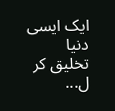ایک ایسی دنیا تخلیق کر ل...